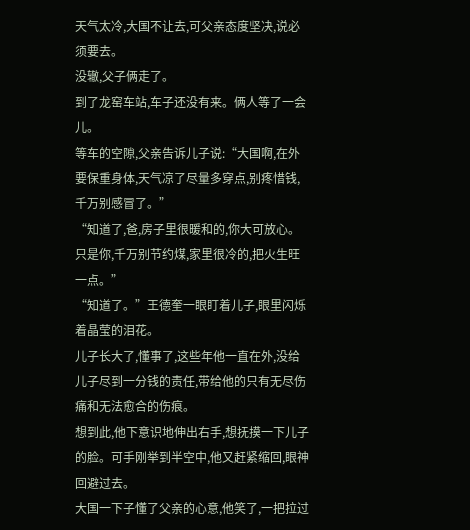天气太冷,大国不让去,可父亲态度坚决,说必须要去。
没辙,父子俩走了。
到了龙窑车站,车子还没有来。俩人等了一会儿。
等车的空隙,父亲告诉儿子说:“大国啊,在外要保重身体,天气凉了尽量多穿点,别疼惜钱,千万别感冒了。”
“知道了,爸,房子里很暖和的,你大可放心。只是你,千万别节约煤,家里很冷的,把火生旺一点。”
“知道了。”王德奎一眼盯着儿子,眼里闪烁着晶莹的泪花。
儿子长大了,懂事了,这些年他一直在外,没给儿子尽到一分钱的责任,带给他的只有无尽伤痛和无法愈合的伤痕。
想到此,他下意识地伸出右手,想抚摸一下儿子的脸。可手刚举到半空中,他又赶紧缩回,眼神回避过去。
大国一下子懂了父亲的心意,他笑了,一把拉过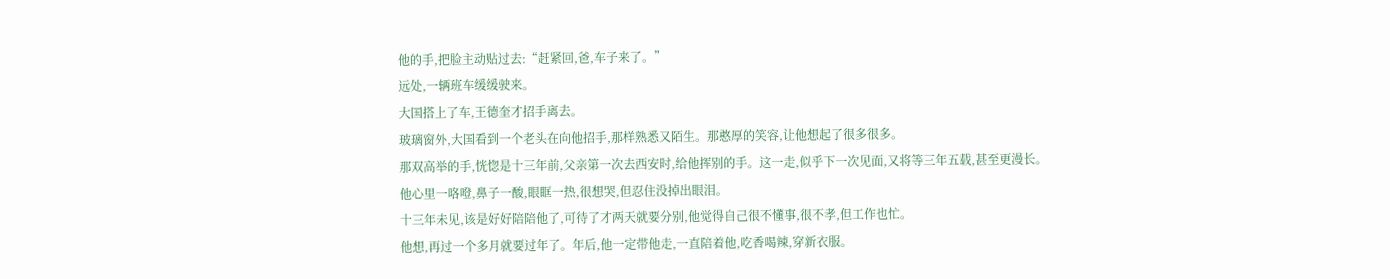他的手,把脸主动贴过去:“赶紧回,爸,车子来了。”
远处,一辆班车缓缓驶来。
大国搭上了车,王德奎才招手离去。
玻璃窗外,大国看到一个老头在向他招手,那样熟悉又陌生。那憨厚的笑容,让他想起了很多很多。
那双高举的手,恍惚是十三年前,父亲第一次去西安时,给他挥别的手。这一走,似乎下一次见面,又将等三年五载,甚至更漫长。
他心里一咯噔,鼻子一酸,眼眶一热,很想哭,但忍住没掉出眼泪。
十三年未见,该是好好陪陪他了,可待了才两天就要分别,他觉得自己很不懂事,很不孝,但工作也忙。
他想,再过一个多月就要过年了。年后,他一定带他走,一直陪着他,吃香喝辣,穿新衣服。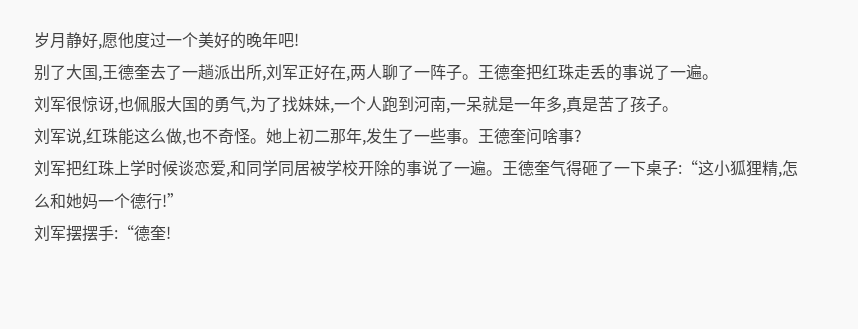岁月静好,愿他度过一个美好的晚年吧!
别了大国,王德奎去了一趟派出所,刘军正好在,两人聊了一阵子。王德奎把红珠走丢的事说了一遍。
刘军很惊讶,也佩服大国的勇气,为了找妹妹,一个人跑到河南,一呆就是一年多,真是苦了孩子。
刘军说,红珠能这么做,也不奇怪。她上初二那年,发生了一些事。王德奎问啥事?
刘军把红珠上学时候谈恋爱,和同学同居被学校开除的事说了一遍。王德奎气得砸了一下桌子:“这小狐狸精,怎么和她妈一个德行!”
刘军摆摆手:“德奎!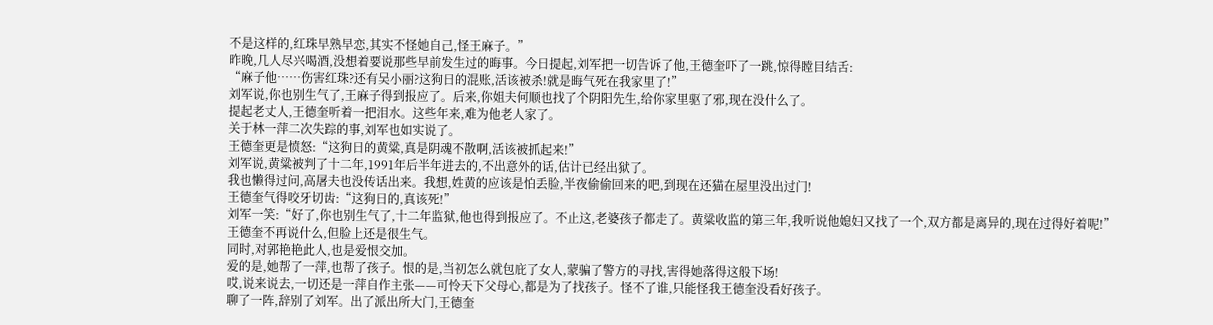不是这样的,红珠早熟早恋,其实不怪她自己,怪王麻子。”
昨晚,几人尽兴喝酒,没想着要说那些早前发生过的晦事。今日提起,刘军把一切告诉了他,王德奎吓了一跳,惊得瞠目结舌:
“麻子他……伤害红珠?还有吴小丽?这狗日的混账,活该被杀!就是晦气死在我家里了!”
刘军说,你也别生气了,王麻子得到报应了。后来,你姐夫何顺也找了个阴阳先生,给你家里驱了邪,现在没什么了。
提起老丈人,王德奎听着一把泪水。这些年来,难为他老人家了。
关于林一萍二次失踪的事,刘军也如实说了。
王德奎更是愤怒:“这狗日的黄粱,真是阴魂不散啊,活该被抓起来!”
刘军说,黄粱被判了十二年,1991年后半年进去的,不出意外的话,估计已经出狱了。
我也懒得过问,高屠夫也没传话出来。我想,姓黄的应该是怕丢脸,半夜偷偷回来的吧,到现在还猫在屋里没出过门!
王德奎气得咬牙切齿:“这狗日的,真该死!”
刘军一笑:“好了,你也别生气了,十二年监狱,他也得到报应了。不止这,老婆孩子都走了。黄粱收监的第三年,我听说他媳妇又找了一个,双方都是离异的,现在过得好着呢!”
王德奎不再说什么,但脸上还是很生气。
同时,对郭艳艳此人,也是爱恨交加。
爱的是,她帮了一萍,也帮了孩子。恨的是,当初怎么就包庇了女人,蒙骗了警方的寻找,害得她落得这般下场!
哎,说来说去,一切还是一萍自作主张——可怜天下父母心,都是为了找孩子。怪不了谁,只能怪我王德奎没看好孩子。
聊了一阵,辞别了刘军。出了派出所大门,王德奎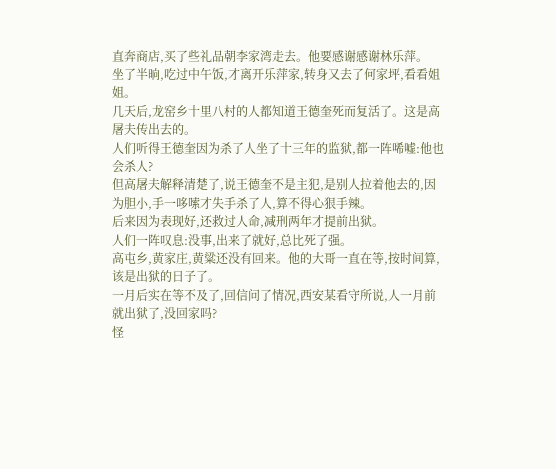直奔商店,买了些礼品朝李家湾走去。他要感谢感谢林乐萍。
坐了半晌,吃过中午饭,才离开乐萍家,转身又去了何家坪,看看姐姐。
几天后,龙窑乡十里八村的人都知道王德奎死而复活了。这是高屠夫传出去的。
人们听得王德奎因为杀了人坐了十三年的监狱,都一阵唏嘘:他也会杀人?
但高屠夫解释清楚了,说王德奎不是主犯,是别人拉着他去的,因为胆小,手一哆嗦才失手杀了人,算不得心狠手辣。
后来因为表现好,还救过人命,减刑两年才提前出狱。
人们一阵叹息:没事,出来了就好,总比死了强。
高屯乡,黄家庄,黄粱还没有回来。他的大哥一直在等,按时间算,该是出狱的日子了。
一月后实在等不及了,回信问了情况,西安某看守所说,人一月前就出狱了,没回家吗?
怪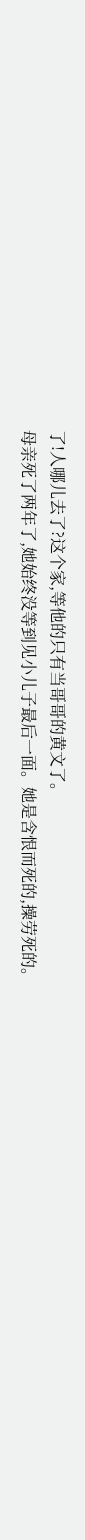了!人哪儿去了?这个家,等他的只有当哥哥的黄文了。
母亲死了两年了,她始终没等到见小儿子最后一面。她是含恨而死的,操劳死的。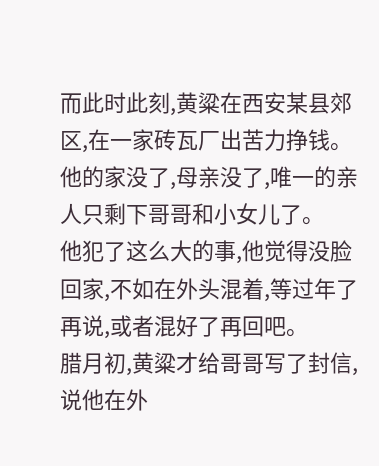而此时此刻,黄粱在西安某县郊区,在一家砖瓦厂出苦力挣钱。
他的家没了,母亲没了,唯一的亲人只剩下哥哥和小女儿了。
他犯了这么大的事,他觉得没脸回家,不如在外头混着,等过年了再说,或者混好了再回吧。
腊月初,黄粱才给哥哥写了封信,说他在外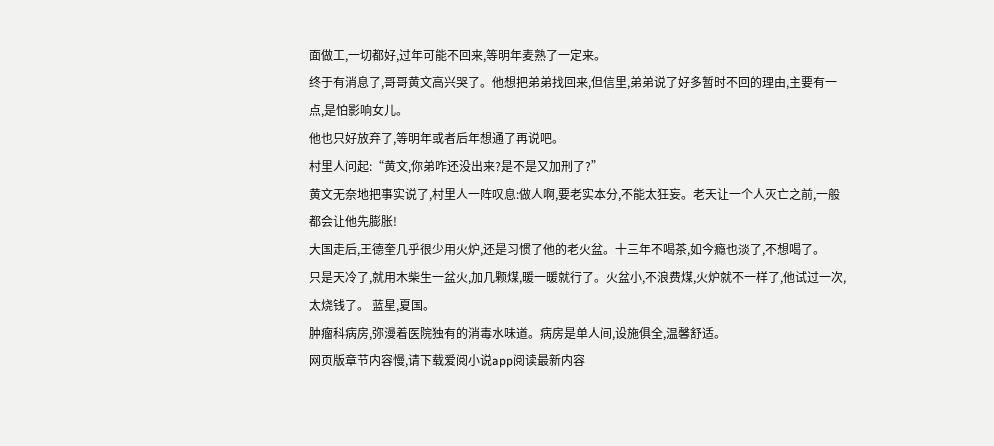面做工,一切都好,过年可能不回来,等明年麦熟了一定来。
终于有消息了,哥哥黄文高兴哭了。他想把弟弟找回来,但信里,弟弟说了好多暂时不回的理由,主要有一点,是怕影响女儿。
他也只好放弃了,等明年或者后年想通了再说吧。
村里人问起:“黄文,你弟咋还没出来?是不是又加刑了?”
黄文无奈地把事实说了,村里人一阵叹息:做人啊,要老实本分,不能太狂妄。老天让一个人灭亡之前,一般都会让他先膨胀!
大国走后,王德奎几乎很少用火炉,还是习惯了他的老火盆。十三年不喝茶,如今瘾也淡了,不想喝了。
只是天冷了,就用木柴生一盆火,加几颗煤,暖一暖就行了。火盆小,不浪费煤,火炉就不一样了,他试过一次,太烧钱了。 蓝星,夏国。
肿瘤科病房,弥漫着医院独有的消毒水味道。病房是单人间,设施俱全,温馨舒适。
网页版章节内容慢,请下载爱阅小说app阅读最新内容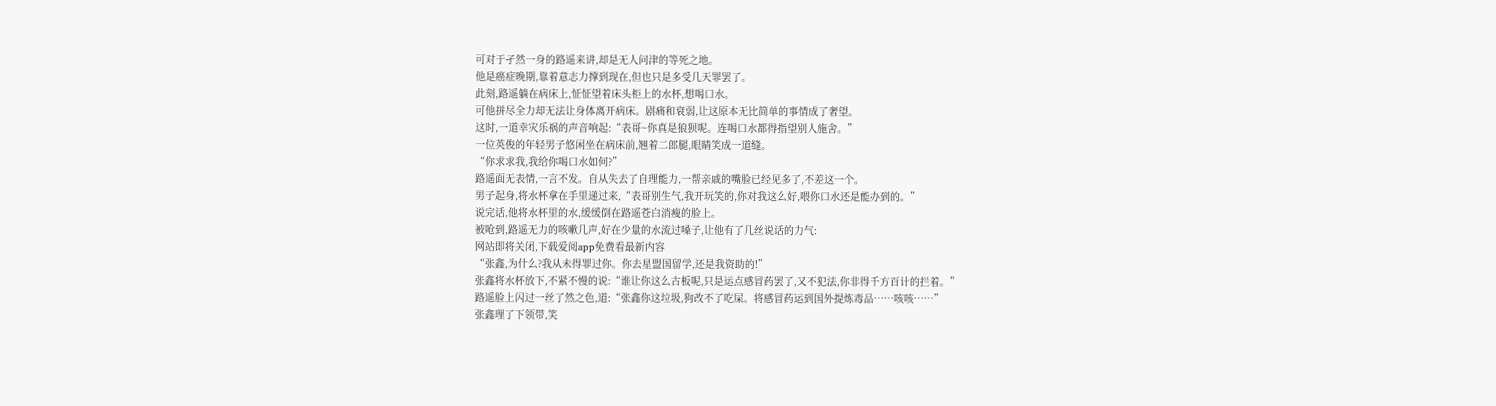可对于孑然一身的路遥来讲,却是无人问津的等死之地。
他是癌症晚期,靠着意志力撑到现在,但也只是多受几天罪罢了。
此刻,路遥躺在病床上,怔怔望着床头柜上的水杯,想喝口水。
可他拼尽全力却无法让身体离开病床。剧痛和衰弱,让这原本无比简单的事情成了奢望。
这时,一道幸灾乐祸的声音响起:“表哥~你真是狼狈呢。连喝口水都得指望别人施舍。”
一位英俊的年轻男子悠闲坐在病床前,翘着二郎腿,眼睛笑成一道缝。
“你求求我,我给你喝口水如何?”
路遥面无表情,一言不发。自从失去了自理能力,一帮亲戚的嘴脸已经见多了,不差这一个。
男子起身,将水杯拿在手里递过来,“表哥别生气,我开玩笑的,你对我这么好,喂你口水还是能办到的。”
说完话,他将水杯里的水,缓缓倒在路遥苍白消瘦的脸上。
被呛到,路遥无力的咳嗽几声,好在少量的水流过嗓子,让他有了几丝说话的力气:
网站即将关闭,下载爱阅app免费看最新内容
“张鑫,为什么?我从未得罪过你。你去星盟国留学,还是我资助的!”
张鑫将水杯放下,不紧不慢的说:“谁让你这么古板呢,只是运点感冒药罢了,又不犯法,你非得千方百计的拦着。”
路遥脸上闪过一丝了然之色,道:“张鑫你这垃圾,狗改不了吃屎。将感冒药运到国外提炼毒品……咳咳……”
张鑫理了下领带,笑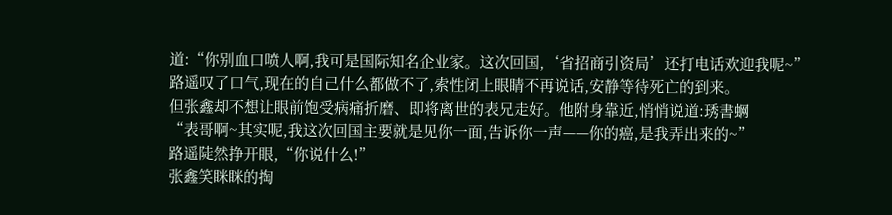道:“你别血口喷人啊,我可是国际知名企业家。这次回国,‘省招商引资局’还打电话欢迎我呢~”
路遥叹了口气,现在的自己什么都做不了,索性闭上眼睛不再说话,安静等待死亡的到来。
但张鑫却不想让眼前饱受病痛折磨、即将离世的表兄走好。他附身靠近,悄悄说道:琇書蛧
“表哥啊~其实呢,我这次回国主要就是见你一面,告诉你一声——你的癌,是我弄出来的~”
路遥陡然挣开眼,“你说什么!”
张鑫笑眯眯的掏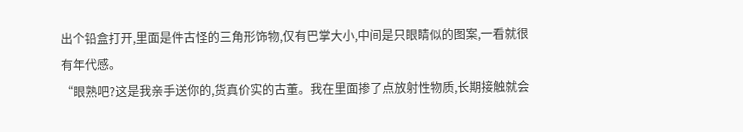出个铅盒打开,里面是件古怪的三角形饰物,仅有巴掌大小,中间是只眼睛似的图案,一看就很有年代感。
“眼熟吧?这是我亲手送你的,货真价实的古董。我在里面掺了点放射性物质,长期接触就会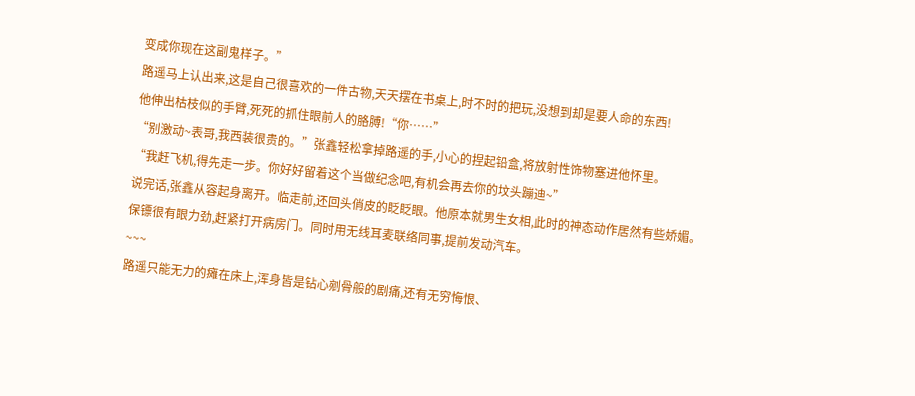变成你现在这副鬼样子。”
路遥马上认出来,这是自己很喜欢的一件古物,天天摆在书桌上,时不时的把玩,没想到却是要人命的东西!
他伸出枯枝似的手臂,死死的抓住眼前人的胳膊!“你……”
“别激动~表哥,我西装很贵的。”张鑫轻松拿掉路遥的手,小心的捏起铅盒,将放射性饰物塞进他怀里。
“我赶飞机,得先走一步。你好好留着这个当做纪念吧,有机会再去你的坟头蹦迪~”
说完话,张鑫从容起身离开。临走前,还回头俏皮的眨眨眼。他原本就男生女相,此时的神态动作居然有些娇媚。
保镖很有眼力劲,赶紧打开病房门。同时用无线耳麦联络同事,提前发动汽车。
~~~
路遥只能无力的瘫在床上,浑身皆是钻心剜骨般的剧痛,还有无穷悔恨、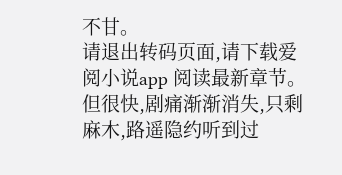不甘。
请退出转码页面,请下载爱阅小说app 阅读最新章节。
但很快,剧痛渐渐消失,只剩麻木,路遥隐约听到过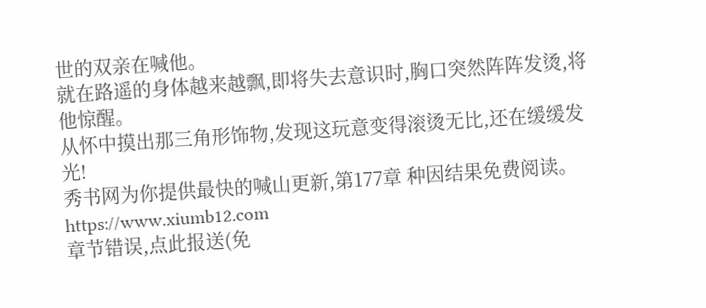世的双亲在喊他。
就在路遥的身体越来越飘,即将失去意识时,胸口突然阵阵发烫,将他惊醒。
从怀中摸出那三角形饰物,发现这玩意变得滚烫无比,还在缓缓发光!
秀书网为你提供最快的喊山更新,第177章 种因结果免费阅读。https://www.xiumb12.com
章节错误,点此报送(免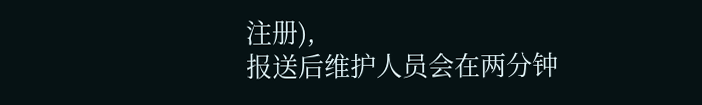注册),
报送后维护人员会在两分钟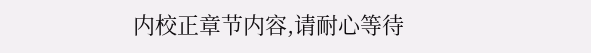内校正章节内容,请耐心等待